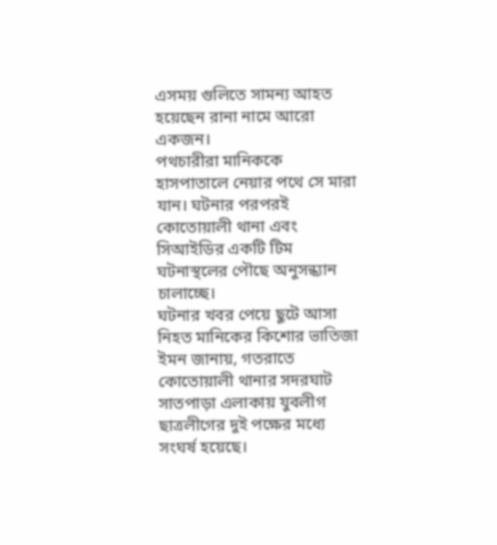এসময় গুলিতে সামন্য আহত হয়েছেন রানা নামে আরো একজন।
পথচারীরা মানিককে হাসপাতালে নেয়ার পথে সে মারা যান। ঘটনার পরপরই কোতোয়ালী থানা এবং সিআইডির একটি টিম ঘটনাস্থলের পৌছে অনুসন্ধ্যান চালাচ্ছে।
ঘটনার খবর পেয়ে ছুটে আসা নিহত মানিকের কিশোর ভাতিজা ইমন জানায়, গতরাতে কোতোয়ালী থানার সদরঘাট সাতপাড়া এলাকায় যুবলীগ ছাত্রলীগের দুই পক্ষের মধ্যে সংঘর্ষ হয়েছে।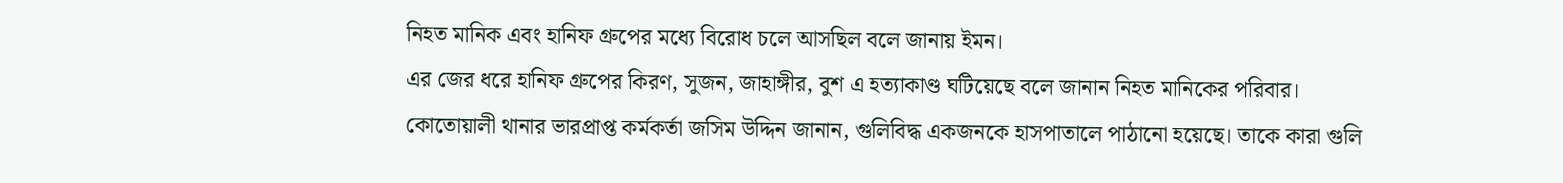নিহত মানিক এবং হানিফ গ্রুপের মধ্যে বিরোধ চলে আসছিল বলে জানায় ইমন।
এর জের ধরে হানিফ গ্রুপের কিরণ, সুজন, জাহাঙ্গীর, বুশ এ হত্যাকাণ্ড ঘটিয়েছে বলে জানান নিহত মানিকের পরিবার।
কোতোয়ালী থানার ভারপ্রাপ্ত কর্মকর্তা জসিম উদ্দিন জানান, গুলিবিদ্ধ একজনকে হাসপাতালে পাঠানো হয়েছে। তাকে কারা গুলি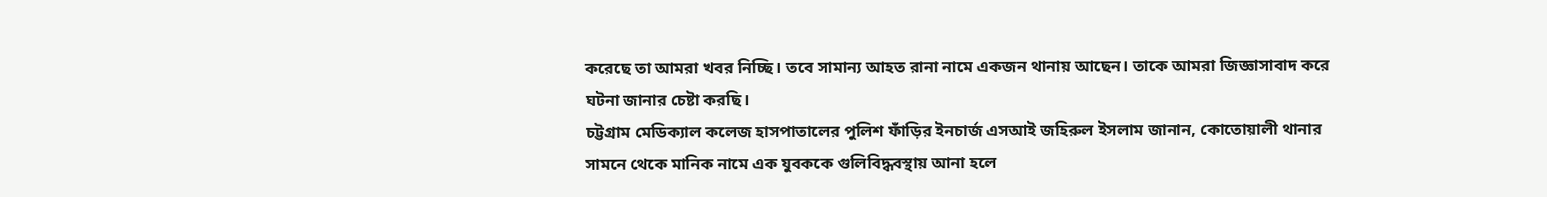করেছে তা আমরা খবর নিচ্ছি। তবে সামান্য আহত রানা নামে একজন থানায় আছেন। তাকে আমরা জিজ্ঞাসাবাদ করে ঘটনা জানার চেষ্টা করছি।
চট্টগ্রাম মেডিক্যাল কলেজ হাসপাতালের পুলিশ ফাঁড়ির ইনচার্জ এসআই জহিরুল ইসলাম জানান, কোতোয়ালী থানার সামনে থেকে মানিক নামে এক যুবককে গুলিবিদ্ধবস্থায় আনা হলে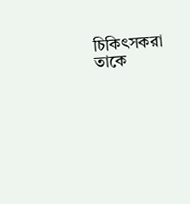চিকিৎসকরা তাকে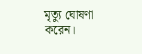মৃত্যু ঘোষণা করেন।